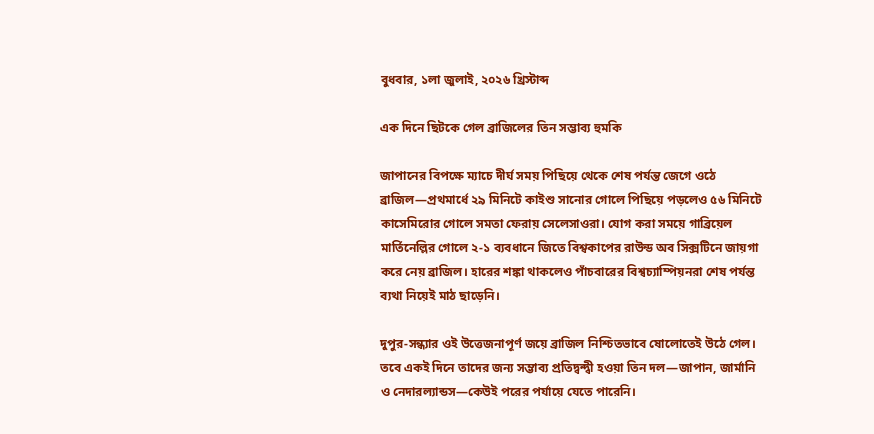বুধবার, ১লা জুলাই, ২০২৬ খ্রিস্টাব্দ

এক দিনে ছিটকে গেল ব্রাজিলের তিন সম্ভাব্য হুমকি

জাপানের বিপক্ষে ম্যাচে দীর্ঘ সময় পিছিয়ে থেকে শেষ পর্যন্ত জেগে ওঠে ব্রাজিল—প্রথমার্ধে ২৯ মিনিটে কাইশু সানোর গোলে পিছিয়ে পড়লেও ৫৬ মিনিটে কাসেমিরোর গোলে সমতা ফেরায় সেলেসাওরা। যোগ করা সময়ে গাব্রিয়েল মার্তিনেল্লির গোলে ২-১ ব্যবধানে জিতে বিশ্বকাপের রাউন্ড অব সিক্সটিনে জায়গা করে নেয় ব্রাজিল। হারের শঙ্কা থাকলেও পাঁচবারের বিশ্বচ্যাম্পিয়নরা শেষ পর্যন্ত ব্যথা নিয়েই মাঠ ছাড়েনি।

দুপুর-সন্ধ্যার ওই উত্তেজনাপূর্ণ জয়ে ব্রাজিল নিশ্চিতভাবে ষোলোতেই উঠে গেল। তবে একই দিনে তাদের জন্য সম্ভাব্য প্রতিদ্বন্দ্বী হওয়া তিন দল—জাপান, জার্মানি ও নেদারল্যান্ডস—কেউই পরের পর্যায়ে যেতে পারেনি।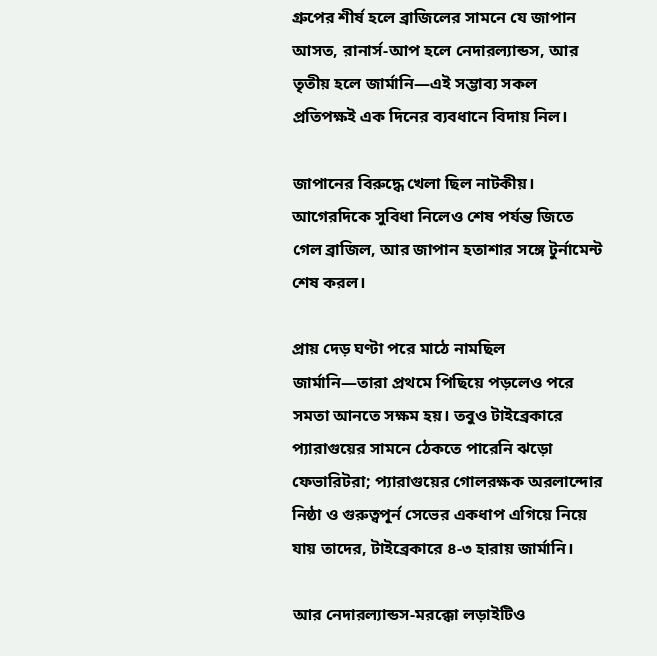গ্রুপের শীর্ষ হলে ব্রাজিলের সামনে যে জাপান আসত, রানার্স-আপ হলে নেদারল্যান্ডস, আর তৃতীয় হলে জার্মানি—এই সম্ভাব্য সকল প্রতিপক্ষই এক দিনের ব্যবধানে বিদায় নিল।

জাপানের বিরুদ্ধে খেলা ছিল নাটকীয়। আগেরদিকে সুবিধা নিলেও শেষ পর্যন্ত জিতে গেল ব্রাজিল, আর জাপান হতাশার সঙ্গে টুর্নামেন্ট শেষ করল।

প্রায় দেড় ঘণ্টা পরে মাঠে নামছিল জার্মানি—তারা প্রথমে পিছিয়ে পড়লেও পরে সমতা আনতে সক্ষম হয়। তবুও টাইব্রেকারে প্যারাগুয়ের সামনে ঠেকতে পারেনি ঝড়ো ফেভারিটরা; প্যারাগুয়ের গোলরক্ষক অরলান্দোর নিষ্ঠা ও গুরুত্বপূর্ন সেভের একধাপ এগিয়ে নিয়ে যায় তাদের, টাইব্রেকারে ৪-৩ হারায় জার্মানি।

আর নেদারল্যান্ডস-মরক্কো লড়াইটিও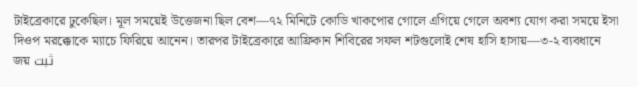টাইব্রেকারে ঢুকেছিল। মূল সময়েই উত্তেজনা ছিল বেশ—৭২ মিনিটে কোডি খাকপোর গোলে এগিয়ে গেলে অবশ্য যোগ করা সময়ে ইসা দিওপ মরক্কোকে ম্যাচে ফিরিয়ে আনেন। তারপর টাইব্রেকারে আফ্রিকান শিবিরের সফল শটগুলোই শেষ হাসি হাসায়—৩-২ ব্যবধানে জয় ثبت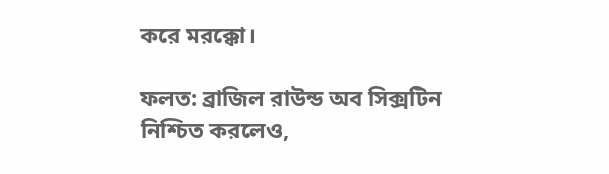করে মরক্কো।

ফলত: ব্রাজিল রাউন্ড অব সিক্সটিন নিশ্চিত করলেও,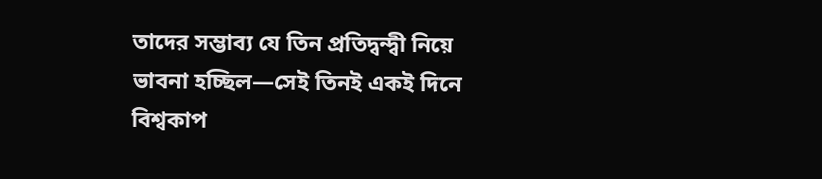তাদের সম্ভাব্য যে তিন প্রতিদ্বন্দ্বী নিয়ে ভাবনা হচ্ছিল—সেই তিনই একই দিনে বিশ্বকাপ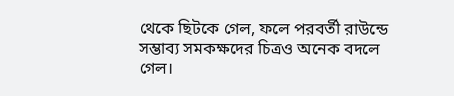থেকে ছিটকে গেল, ফলে পরবর্তী রাউন্ডে সম্ভাব্য সমকক্ষদের চিত্রও অনেক বদলে গেল।